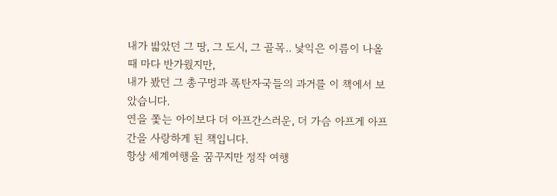내가 밟았던 그 땅, 그 도시, 그 골목.. 낯익은 이름이 나올 때 마다 반가웠지만,
내가 봤던 그 총구멍과 폭탄자국들의 과거를 이 책에서 보았습니다.
연을 쫓는 아이보다 더 아프간스러운, 더 가슴 아프게 아프간을 사랑하게 된 책입니다.
항상 세계여행을 꿈꾸지만 정작 여행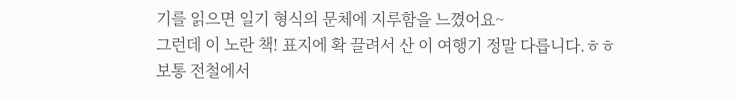기를 읽으면 일기 형식의 문체에 지루함을 느꼈어요~
그런데 이 노란 책! 표지에 확 끌려서 산 이 여행기 정말 다릅니다.ㅎㅎ
보통 전철에서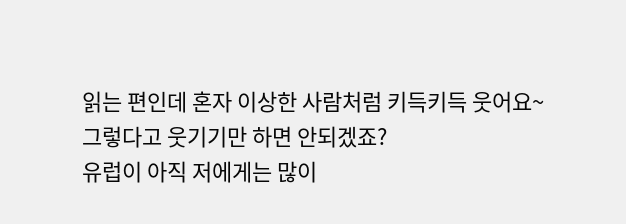읽는 편인데 혼자 이상한 사람처럼 키득키득 웃어요~
그렇다고 웃기기만 하면 안되겠죠?
유럽이 아직 저에게는 많이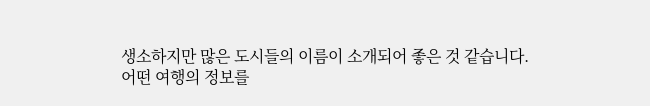생소하지만 많은 도시들의 이름이 소개되어 좋은 것 같습니다.
어떤 여행의 정보를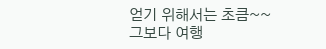얻기 위해서는 초큼~~
그보다 여행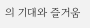의 기대와 즐거움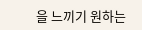을 느끼기 원하는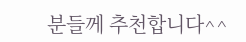분들께 추천합니다^^